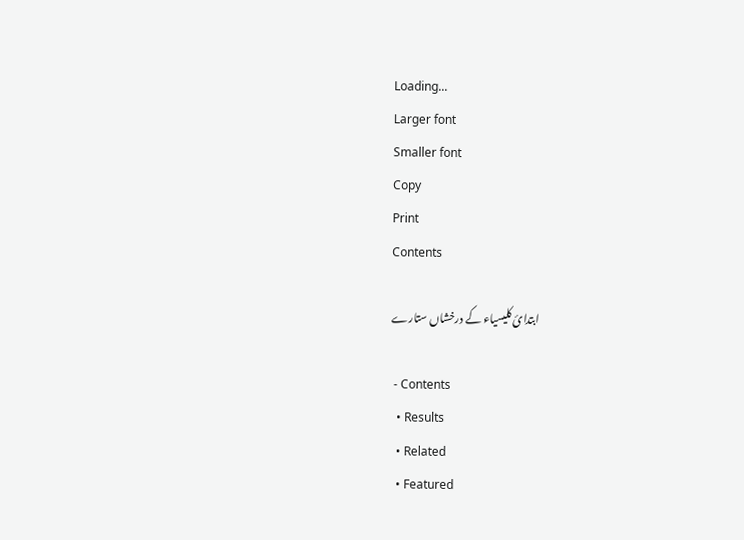Loading...
Larger font
Smaller font
Copy
Print
Contents

ابتدائ کليسياء کے درخشاں ستارے

 - Contents
  • Results
  • Related
  • Featured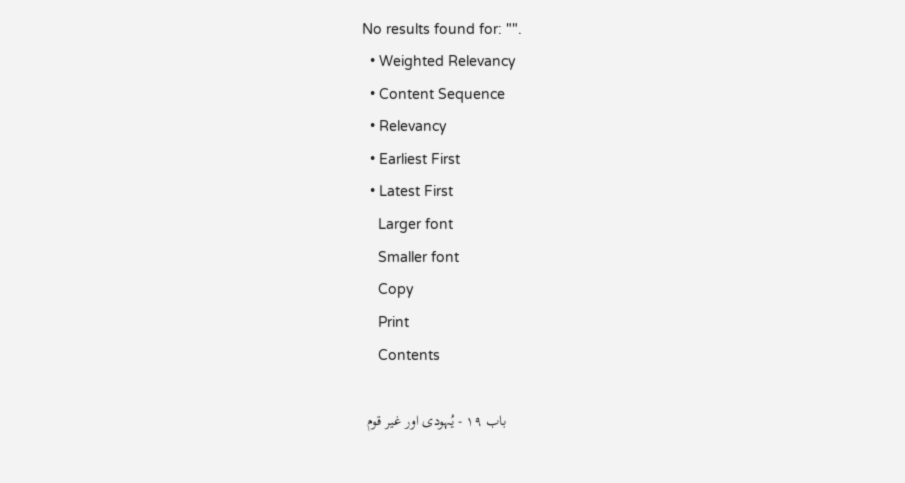No results found for: "".
  • Weighted Relevancy
  • Content Sequence
  • Relevancy
  • Earliest First
  • Latest First
    Larger font
    Smaller font
    Copy
    Print
    Contents

    باب ۱۹ - یُہودی اور غیر قوم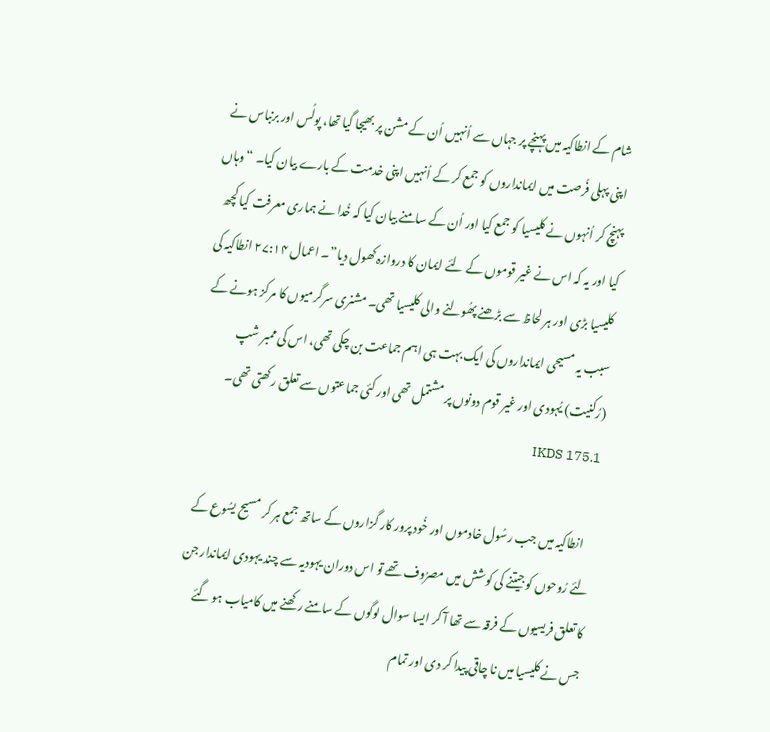شام کے انطاکیہ میں پہنچے پر جہاں سے اُنہیں اُن کے مشن پر بھیجا گیا تھا، پولُس اور برنباس نے اپنی پہلی فُرصت میں ایمانداروں کو جمع کر کے اُنہیں اپنی خدمت کے بارے بیان کیا۔ “وہاں پہنچ کر اُنہوں نے کلیسیا کو جمع کیا اور اُن کے سامنے بیان کیا کہ خُدا نے ہماری معرفت کیا کچھ کیا اور یہ کہ اس نے غیر قوموں کے لئے ایمان کا دروازہ کھول دیا”۔ اعمال ۲۷:۱۴ انطاکیہ کی کلیسیا بڑی اور ہر لحاظ سے بڑھنے پھُولنے والی کلیسیا تھی۔ مشنری سرگرمیوں کا مرکز ہونے کے سبب یہ مسیحی ایمانداروں کی ایک بہت ہی اہم جماعت بن چکی تھی، اس کی ممبر شپ (رُکنیت) یُہودی اور غیر قوم دونوں پر مشتمل تھی اور کئی جماعتوں سے تعلق رکھتی تھی۔ IKDS 175.1

    انطاکیہ میں جب رسُول خادموں اور خُود پرور کار گزاروں کے ساتھ جمع ہر کر مسیح یسُوع کے لئے رُوحوں کو جیتنے کی کوشش میں مصرُوف تھے تو اس دوران یہودیہ سے چند یہودی ایماندار جن کا تعلق فریسیوں کے فرقہ سے تھا آ کر ایسا سوال لوگوں کے سامنے رکھنے میں کامیاب ہو گئے جس نے کلیسیا میں نا چاقی پیدا کر دی اور تمام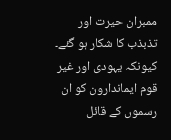ممبران حیرت اور تذبذب کا شکار ہو گئے۔ کیونکہ یہودی اور غیر قوم ایماندارون کو ان رسموں کے قائل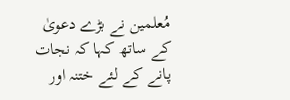مُعلمین نے بڑے دعویٰ کے ساتھ کہا کہ نجات پانے کے لئے ختنہ اور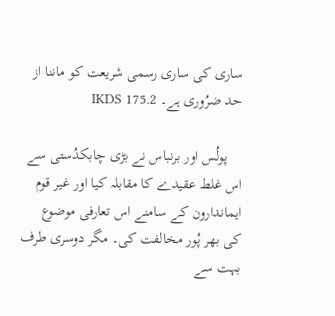ساری کی ساری رسمی شریعت کو ماننا از حد ضرُوری ہے۔ IKDS 175.2

    پولُس اور برنباس نے بڑی چابکدُستی سے اس غلط عقیدے کا مقابلہ کیا اور غیر قوم ایماندارون کے سامنے اس تعارفی موضوع کی بھر پُور مخالفت کی۔ مگر دوسری طرف بہت سے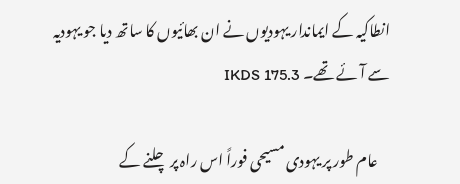انطاکیہ کے ایماندار یہودیوں نے ان بھائیوں کا ساتھ دیا جو یہودیہ سے آئے تھے۔ IKDS 175.3

    عام طور پر یہودی مسیحی فوراً اس راہ پر چلنے کے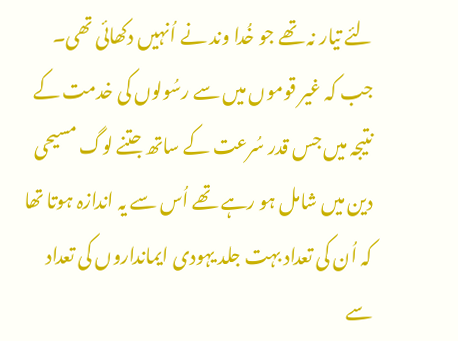لئے تیار نہ تھے جو خُدا وند نے اُنہیں دکھائی تھی۔ جب کہ غیر قوموں میں سے رسُولوں کی خدمت کے نتیجہ میں جس قدر سُرعت کے ساتھ جتنے لوگ مسیحی دین میں شامل ہو رہے تھے اُس سے یہ اندازہ ہوتا تھا کہ اُن کی تعداد بہت جلد یہودی ایمانداروں کی تعداد سے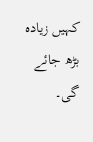کہیں زیادہ بڑھ جائے گی۔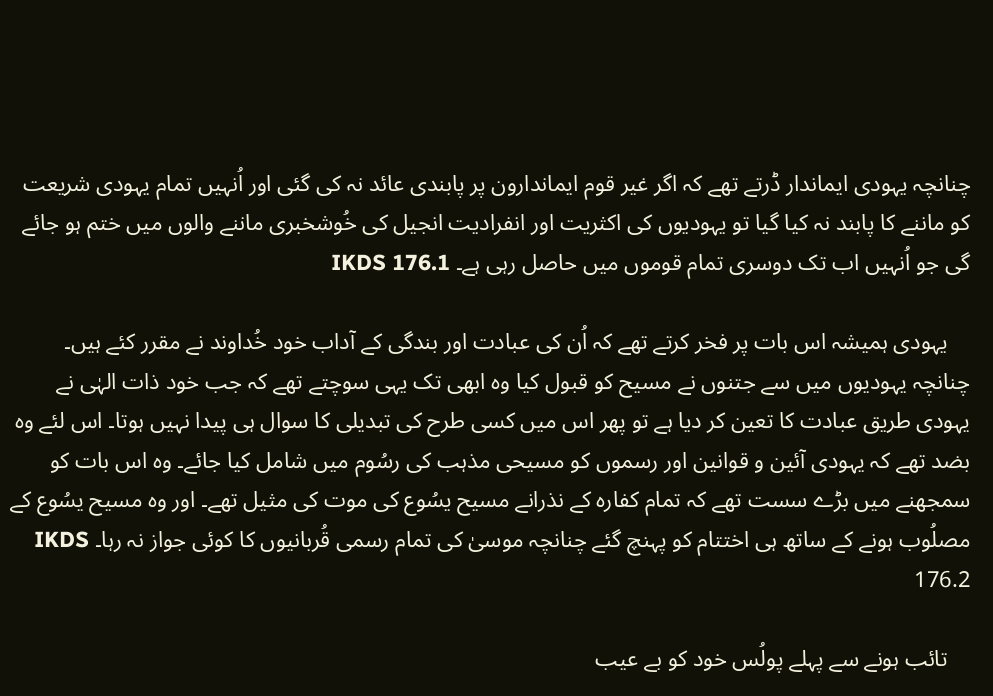چنانچہ یہودی ایماندار ڈرتے تھے کہ اگر غیر قوم ایماندارون پر پابندی عائد نہ کی گئی اور اُنہیں تمام یہودی شریعت کو ماننے کا پابند نہ کیا گیا تو یہودیوں کی اکثریت اور انفرادیت انجیل کی خُوشخبری ماننے والوں میں ختم ہو جائے گی جو اُنہیں اب تک دوسری تمام قوموں میں حاصل رہی ہے۔ IKDS 176.1

    یہودی ہمیشہ اس بات پر فخر کرتے تھے کہ اُن کی عبادت اور بندگی کے آداب خود خُداوند نے مقرر کئے ہیں۔ چنانچہ یہودیوں میں سے جتنوں نے مسیح کو قبول کیا وہ ابھی تک یہی سوچتے تھے کہ جب خود ذات الہٰی نے یہودی طریق عبادت کا تعین کر دیا ہے تو پھر اس میں کسی طرح کی تبدیلی کا سوال ہی پیدا نہیں ہوتا۔ اس لئے وہ بضد تھے کہ یہودی آئین و قوانین اور رسموں کو مسیحی مذہب کی رسُوم میں شامل کیا جائے۔ وہ اس بات کو سمجھنے میں بڑے سست تھے کہ تمام کفارہ کے نذرانے مسیح یسُوع کی موت کی مثیل تھے۔ اور وہ مسیح یسُوع کے مصلُوب ہونے کے ساتھ ہی اختتام کو پہنچ گئے چنانچہ موسیٰ کی تمام رسمی قُربانیوں کا کوئی جواز نہ رہا۔ IKDS 176.2

    تائب ہونے سے پہلے پولُس خود کو بے عیب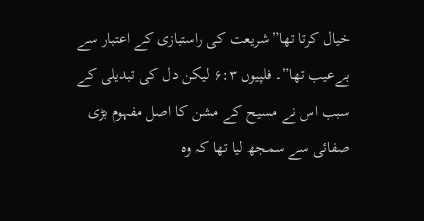خیال کرتا تھا”شریعت کی راستبازی کے اعتبار سے بےعیب تھا”۔ فلپیوں ۶:۳ لیکن دل کی تبدیلی کے سبب اس نے مسیح کے مشن کا اصل مفہوم بڑی صفائی سے سمجھ لیا تھا کہ وہ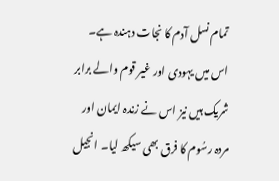تمام نسل آدم کا نجات دہندہ ہے۔ اس میں یہودی اور غیر قوم والے برابر شریک ہیں نیز اس نے زندہ ایمان اور مردہ رسُوم کا فرق بھی سیکھ لیا۔ انجیل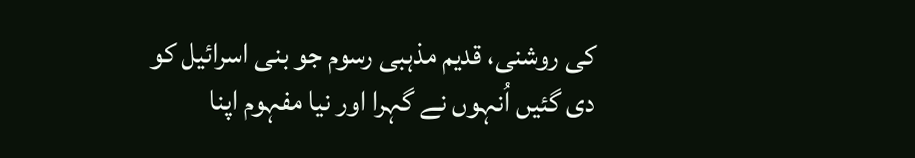کی روشنی، قدیم مذہبی رسوم جو بنی اسرائیل کو دی گئیں اُنہوں نے گہرا اور نیا مفہوم اپنا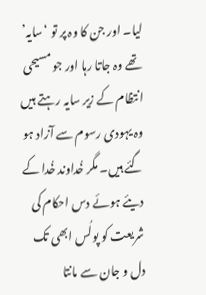لیا۔ اور جن کا وہ پر تو ‘سایہ’ تھے وہ جاتا رہا اور جو مسیحی انتظام کے زیر سایہ رہتے ہیں وہ یہودی رسوم سے آزاد ہو گئے ہیں۔ مگر خُداوند خُدا کے دیئے ہوئے دس احکام کی شریعت کو پولُس ابھی تک دل و جان سے مانتا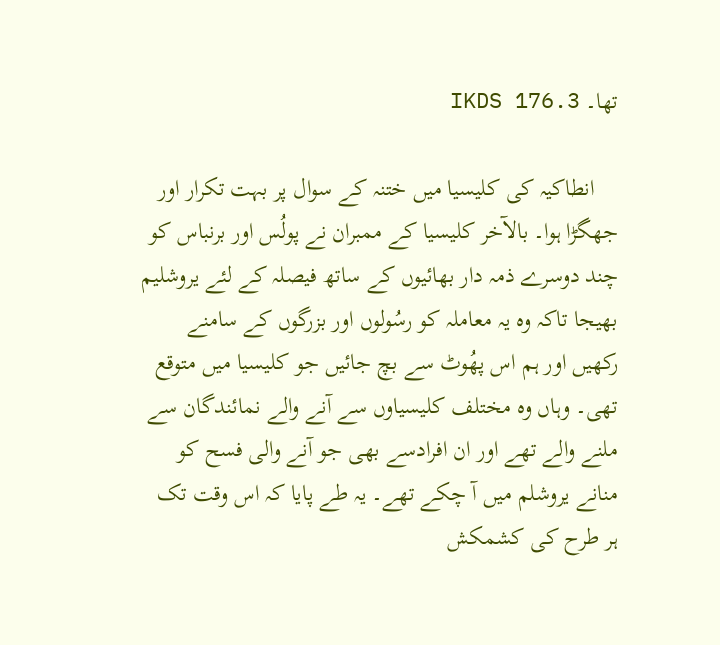تھا۔ IKDS 176.3

    انطاکیہ کی کلیسیا میں ختنہ کے سوال پر بہت تکرار اور جھگڑا ہوا۔ بالآخر کلیسیا کے ممبران نے پولُس اور برنباس کو چند دوسرے ذمہ دار بھائیوں کے ساتھ فیصلہ کے لئے یروشلیم بھیجا تاکہ وہ یہ معاملہ کو رسُولوں اور بزرگوں کے سامنے رکھیں اور ہم اس پھُوٹ سے بچ جائیں جو کلیسیا میں متوقع تھی۔ وہاں وہ مختلف کلیسیاوں سے آنے والے نمائندگان سے ملنے والے تھے اور ان افرادسے بھی جو آنے والی فسح کو منانے یروشلم میں آ چکے تھے۔ یہ طے پایا کہ اس وقت تک ہر طرح کی کشمکش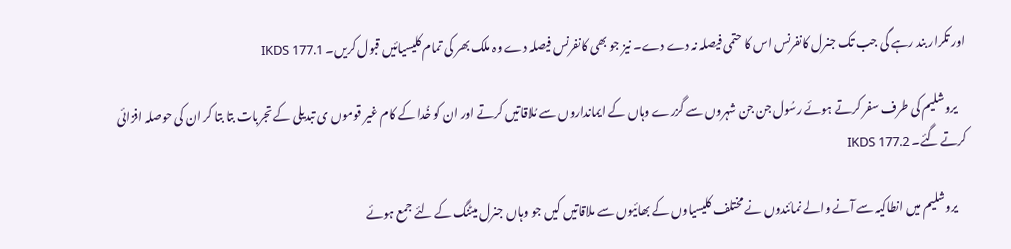اور تکرار بند رہے گی جب تک جنرل کانفرنس اس کا حتمی فیصلہ نہ دے دے۔ نیز جو بھی کانفرنس فیصلہ دے وہ ملک بھر کی تمام کلیسیائیں قبول کریں۔ IKDS 177.1

    یروشلیم کی طرف سفر کرتے ہوئے رسُول جن جن شہروں سے گزرے وہاں کے ایمانداروں سے مُلاقاتیں کرتے اور ان کو خُدا کے کام غیر قوموں ی تبدیلی کے تجربات بتا بتا کر ان کی حوصلہ افزائی کرتے گئے۔ IKDS 177.2

    یروشلیم میں انطاکیہ سے آنے والے نمائندوں نے مختلف کلیسیاوں کے بھائیوں سے ملاقاتیں کیں جو وہاں جنرل میٹنگ کے لئے جمع ہوئے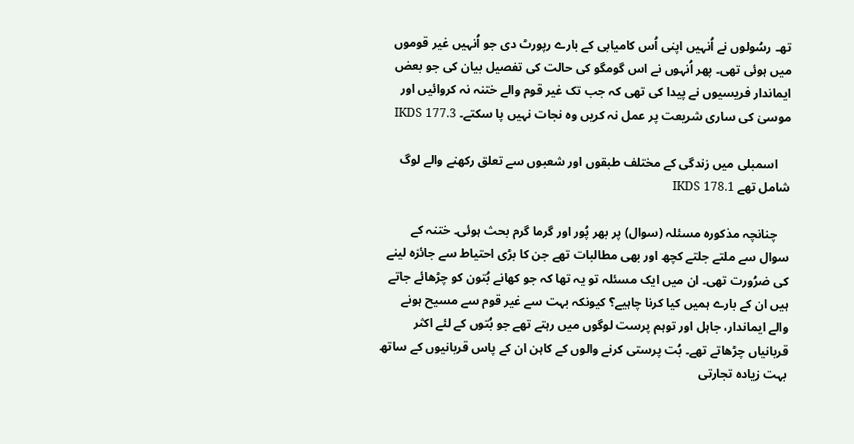تھ۔ رسُولوں نے اُنہیں اپنی اُس کامیابی کے بارے رپورٹ دی جو اُنہیں غیر قوموں میں ہوئی تھی۔ پھر اُنہوں نے اس گومگو کی حالت کی تفصیل بیان کی جو بعض ایماندار فریسیوں نے پیدا کی تھی کہ جب تک غیر قوم والے ختنہ نہ کروائیں اور موسیٰ کی ساری شریعت پر عمل نہ کریں وہ نجات نہیں پا سکتے۔ IKDS 177.3

    اسمبلی میں زندگی کے مختلف طبقوں اور شعبوں سے تعلق رکھنے والے لوگ شامل تھے IKDS 178.1

    چنانچہ مذکورہ مسئلہ (سوال) پر بھر پُور اور گرما گرم بحث ہوئی۔ ختنہ کے سوال سے ملتے جلتے کچھ اور بھی مطالبات تھے جن کا بڑی احتیاط سے جائزہ لینے کی ضرُورت تھی۔ ان میں ایک مسئلہ تو یہ تھا کہ جو کھانے بُتون کو چڑھائے جاتے ہیں ان کے بارے ہمیں کیا کرنا چاہیے؟ کیونکہ بہت سے غیر قوم سے مسیح ہونے والے ایماندار، جاہل اور توہم پرست لوگوں میں رہتے تھے جو بُتوں کے لئے اکثر قربانیاں چڑھاتے تھے۔ بُت پرستی کرنے والوں کے کاہن ان کے پاس قربانیوں کے ساتھ بہت زیادہ تجارتی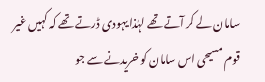سامان لے کر آتے تھے لہٰذا یہودی ڈرتے تھے کہ کہیں غیر قوم مسیحی اس سامان کو خریدنے سے جو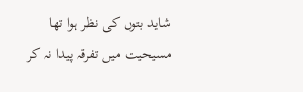شاید بتوں کی نظر ہوا تھا مسیحیت میں تفرقہ پیدا نہ کر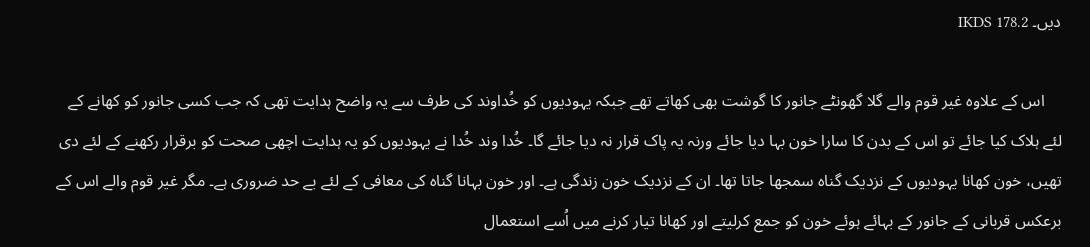دیں۔ IKDS 178.2

    اس کے علاوہ غیر قوم والے گلا گھونٹے جانور کا گوشت بھی کھاتے تھے جبکہ یہودیوں کو خُداوند کی طرف سے یہ واضح ہدایت تھی کہ جب کسی جانور کو کھانے کے لئے ہلاک کیا جائے تو اس کے بدن کا سارا خون بہا دیا جائے ورنہ یہ پاک قرار نہ دیا جائے گا۔ خُدا وند خُدا نے یہودیوں کو یہ ہدایت اچھی صحت کو برقرار رکھنے کے لئے دی تھیں، خون کھانا یہودیوں کے نزدیک گناہ سمجھا جاتا تھا۔ ان کے نزدیک خون زندگی ہے۔ اور خون بہانا گناہ کی معافی کے لئے بے حد ضروری ہے۔ مگر غیر قوم والے اس کے برعکس قربانی کے جانور کے بہائے ہوئے خون کو جمع کرلیتے اور کھانا تیار کرنے میں اُسے استعمال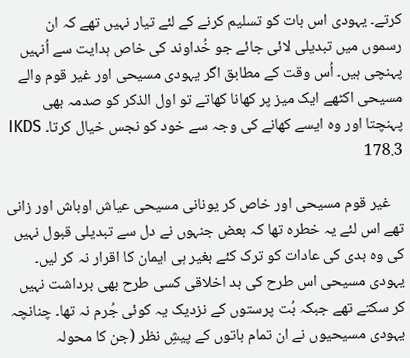کرتے۔ یہودی اس بات کو تسلیم کرنے کے لئے تیار نہیں تھے کہ ان رسموں میں تبدیلی لائی جائے جو خُداوند کی خاص ہدایت سے اُنہیں پہنچی ہیں۔ اُس وقت کے مطابق اگر یہودی مسیحی اور غیر قوم والے مسیحی اکٹھے ایک میز پر کھانا کھاتے تو اول الذکر کو صدمہ بھی پہنچتا اور وہ ایسے کھانے کی وجہ سے خود کو نجس خیال کرتا۔ IKDS 178.3

    غیر قوم مسیحی اور خاص کر یونانی مسیحی عیاش اوباش اور زانی تھے اس لئے یہ خطرہ تھا کہ بعض جنہوں نے دل سے تبدیلی قبول نہیں کی وہ بدی کی عادات کو ترک کئے بغیر ہی ایمان کا اقرار نہ کر لیں۔ یہودی مسیحی اس طرح کی بد اخلاقی کسی طرح بھی برداشت نہیں کر سکتے تھے جبکہ بُت پرستوں کے نزدیک یہ کوئی جُرم نہ تھا۔ چنانچہ یہودی مسیحیوں نے ان تمام باتوں کے پیشِ نظر (جن کا محولہ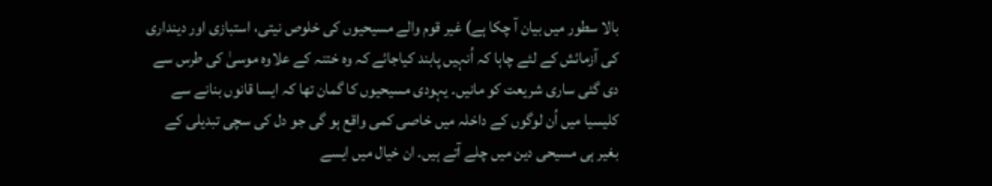بالا سطور میں بیان آ چکا ہے) غیر قوم والے مسیحیوں کی خلوص نیتی، استبازی اور دینداری کی آزمائش کے لئے چاہا کہ اُنہیں پابند کیاجائے کہ وہ ختنہ کے علاوہ موسیٰ کی طرس سے دی گئی ساری شریعت کو مانیں۔ یہودی مسیحیوں کا گمان تھا کہ ایسا قانوں بنانے سے کلیسیا میں اُن لوگوں کے داخلہ میں خاصی کمی واقع ہو گی جو دل کی سچی تبدیلی کے بغیر ہی مسیحی دین میں چلے آتے ہیں۔ ان خیال میں ایسے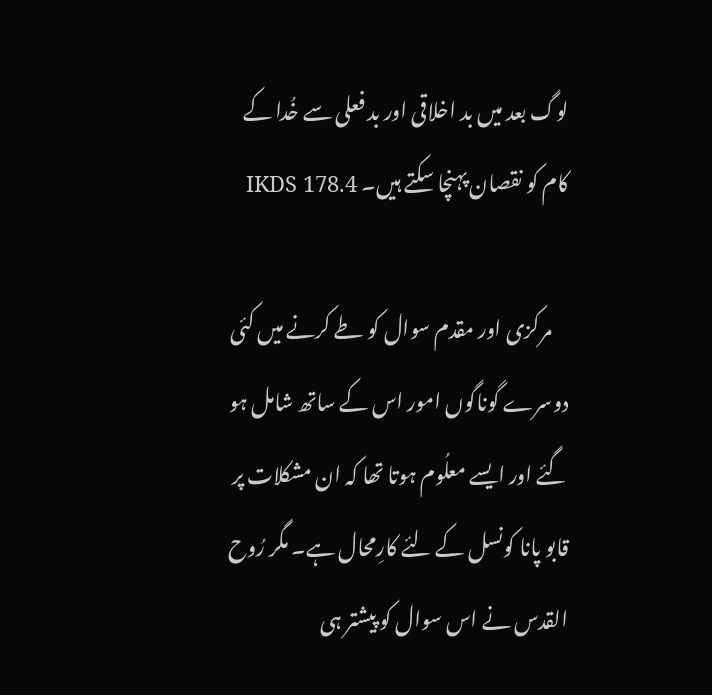لوگ بعد میں بد اخلاقی اور بد فعلی سے خُدا کے کام کو نقصان پہنچا سکتے ہیں۔ IKDS 178.4

    مرکزی اور مقدم سوال کو طے کرنے میں کئی دوسرے گوناگوں امور اس کے ساتھ شامل ہو گئے اور ایسے معلُوم ہوتا تھا کہ ان مشکلات پر قابو پانا کونسل کے لئے کارِمحال ہے۔ مگر رُوح القدس نے اس سوال کو پیشتر ہی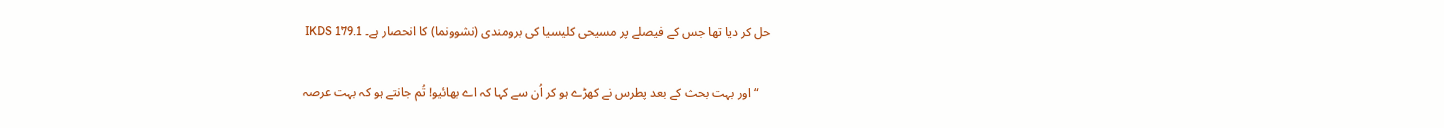حل کر دیا تھا جس کے فیصلے پر مسیحی کلیسیا کی برومندی (نشوونما) کا انحصار ہے۔ IKDS 179.1

    “اور بہت بحث کے بعد پطرس نے کھڑے ہو کر اُن سے کہا کہ اے بھائیو! تُم جانتے ہو کہ بہت عرصہ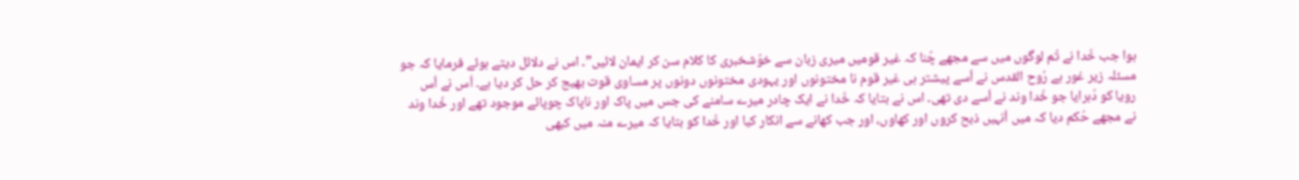ہوا جب خُدا نے تُم لوگوں میں سے مجھے چُنا کہ غیر قومیں میری زبان سے خوُشخبری کا کلام سن کر ایمان لائیں”۔ اس نے دلائل دیتے ہوئے فرمایا کہ جو مسئلہ زیر غور ہے رُوح القدس نے اُسے پیشتر ہی غیر قوم نا مختونوں اور یہودی مختونوں دونوں پر مساوی قوت بھیج کر حل کر دیا ہے۔ اُس نے اُس رویا کو دُہرایا جو خُدا وند نے اُسے دی تھی۔ اس نے بتایا کہ خُدا نے ایک چادر میرے سامنے کی جس میں پاک اور ناپاک چوپائے موجود تھے اور خُدا وند نے مجھے حُکم دیا کہ میں اُنہیں ذبح کروں اور کھاوں، اور جب کھانے سے انکار کیا اور خُدا کو بتایا کہ میرے منہ میں کبھی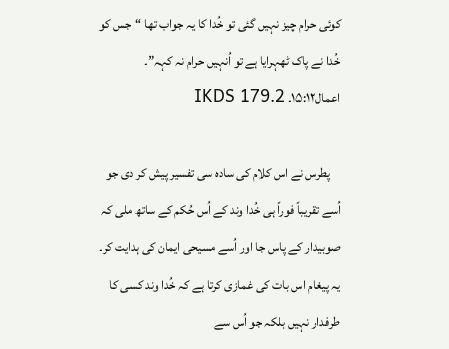کوئی حرام چیز نہیں گئی تو خُدا کا یہ جواب تھا “جس کو خُدا نے پاک ٹھہرایا ہے تو اُنہیں حرام نہ کہہ”۔ اعمال۱۵:۱۲۔ IKDS 179.2

    پطرس نے اس کلام کی سادہ سی تفسیر پیش کر دی جو اُسے تقریباً فوراً ہی خُدا وند کے اُس حُکم کے ساتھ ملی کہ صوبیدار کے پاس جا اور اُسے مسیحی ایمان کی ہدایت کر۔ یہ پیغام اس بات کی غمازی کرتا ہے کہ خُدا وند کسی کا طرفدار نہیں بلکہ جو اُس سے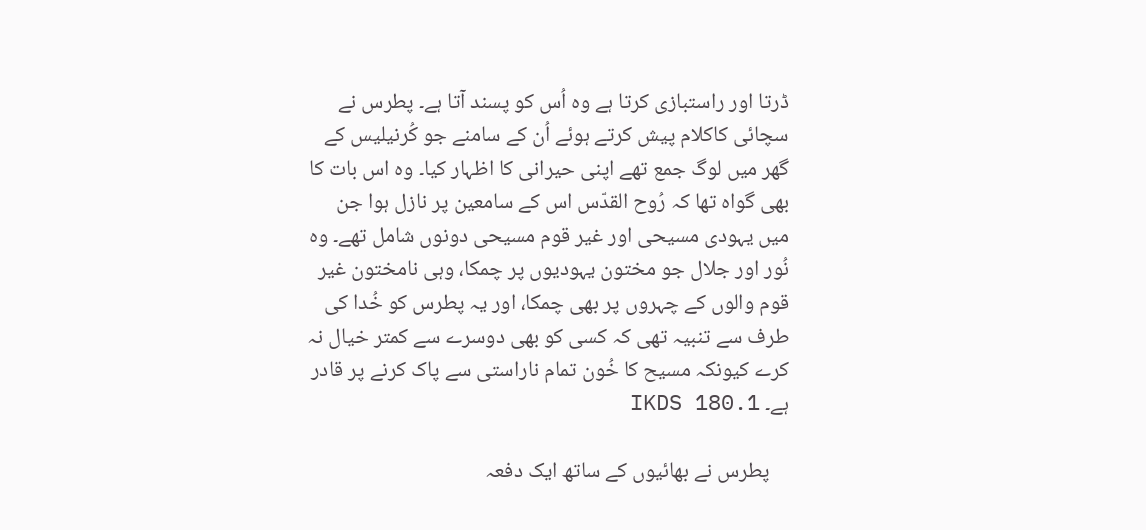ڈرتا اور راستبازی کرتا ہے وہ اُس کو پسند آتا ہے۔ پطرس نے سچائی کاکلام پیش کرتے ہوئے اُن کے سامنے جو کُرنیلیس کے گھر میں لوگ جمع تھے اپنی حیرانی کا اظہار کیا۔ وہ اس بات کا بھی گواہ تھا کہ رُوح القدّس اس کے سامعین پر نازل ہوا جن میں یہودی مسیحی اور غیر قوم مسیحی دونوں شامل تھے۔ وہ نُور اور جلال جو مختون یہودیوں پر چمکا، وہی نامختون غیر قوم والوں کے چہروں پر بھی چمکا، اور یہ پطرس کو خُدا کی طرف سے تنبیہ تھی کہ کسی کو بھی دوسرے سے کمتر خیال نہ کرے کیونکہ مسیح کا خُون تمام ناراستی سے پاک کرنے پر قادر ہے۔ IKDS 180.1

    پطرس نے بھائیوں کے ساتھ ایک دفعہ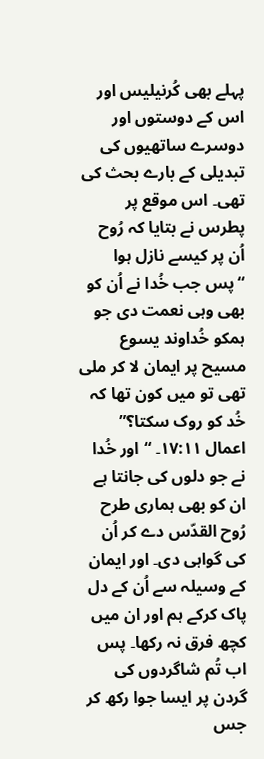پہلے بھی کُرنیلیس اور اس کے دوستوں اور دوسرے ساتھیوں کی تبدیلی کے بارے بحث کی تھی۔ اس موقع پر پطرس نے بتایا کہ رُوح اُن پر کیسے نازل ہوا “پس جب خُدا نے اُن کو بھی وہی نعمت دی جو ہمکو خُداوند یسوع مسیح پر ایمان لا کر ملی تھی تو میں کون تھا کہ خُد کو روک سکتا؟” اعمال ۱۷:۱۱۔ “اور خُدا نے جو دلوں کی جانتا ہے ان کو بھی ہماری طرح رُوح القدّس دے کر اُن کی گواہی دی۔ اور ایمان کے وسیلہ سے اُن کے دل پاک کرکے ہم اور ان میں کچھ فرق نہ رکھا۔ پس اب تُم شاگردوں کی گردن پر ایسا جوا رکھ کر جس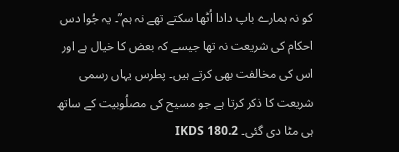کو نہ ہمارے باپ دادا اُٹھا سکتے تھے نہ ہم”۔ یہ جُوا دس احکام کی شریعت نہ تھا جیسے کہ بعض کا خیال ہے اور اس کی مخالفت بھی کرتے ہیں۔ پطرس یہاں رسمی شریعت کا ذکر کرتا ہے جو مسیح کی مصلُوبیت کے ساتھ ہی مٹا دی گئی۔ IKDS 180.2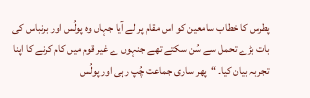پطرس کا خطاب سامعین کو اس مقام پر لے آیا جہاں وہ پولُس اور برنباس کی بات بڑے تحمل سے سُن سکتے تھے جنہوں ے غیر قوم میں کام کرنے کا اپنا تجربہ بیان کیا۔ “پھر ساری جماعت چُپ رہی اور پولُس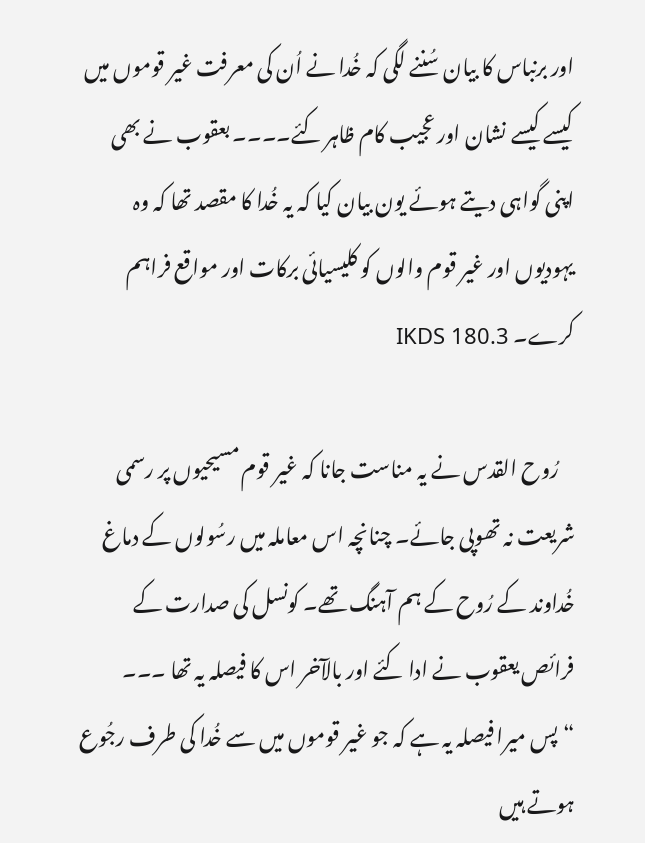اور برنباس کا بیان سُننے لگی کہ خُدا نے اُن کی معرفت غیر قوموں میں کیسے کیسے نشان اور عجیب کام ظاہر کئے۔۔۔۔ بعقوب نے بھی اپنی گواہی دیتے ہوئے یون بیان کیا کہ یہ خُدا کا مقصد تھا کہ وہ یہودیوں اور غیر قوم والوں کو کلیسیائی برکات اور مواقع فراہم کرے۔ IKDS 180.3

    رُوح القدس نے یہ مناست جانا کہ غیر قوم مسیحیوں پر رسمی شریعت نہ تھوپی جائے۔ چنانچہ اس معاملہ میں رسُولوں کے دماغ خُداوند کے رُوح کے ہم آہنگ تھے۔ کونسل کی صدارت کے فرائص یعقوب نے ادا کئے اور بالآخر اس کا فیصلہ یہ تھا ۔۔۔ “پس میرا فیصلہ یہ ہے کہ جو غیر قوموں میں سے خُدا کی طرف رجُوع ہوتے ہیں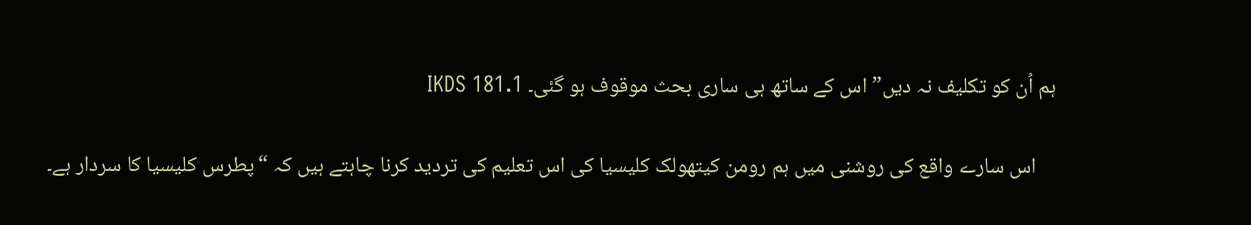ہم اُن کو تکلیف نہ دیں” اس کے ساتھ ہی ساری بحث موقوف ہو گئی۔ IKDS 181.1

    اس سارے واقع کی روشنی میں ہم رومن کیتھولک کلیسیا کی اس تعلیم کی تردید کرنا چاہتے ہیں کہ “پطرس کلیسیا کا سردار ہے۔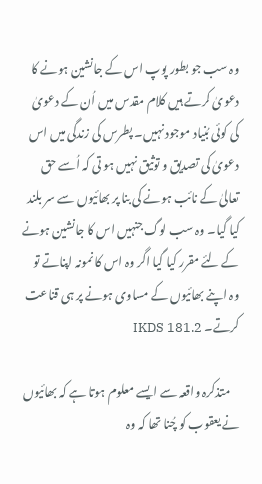وہ سب جو بطور پوپ اس کے جانشین ہونے کا دعویٰ کرتے ہیں کلام مقدس میں اُن کے دعویٰ کی کوئی بُنیاد موجود نہیں۔ پطرس کی زندگی میں اس دعویٰ کی تصدیق و توثیق نہیں ہو تی کہ اُسے حق تعالیٰ کے نائب ہونے کی بنا پر بھائیوں سے سر بلند کیا گیا۔ وہ سب لوگ جنہیں اس کا جانشین ہونے کے لئے مقرر کیا گیا اگر وہ اس کا نمونہ اپناتے تو وہ اپنے بھائیوں کے مساوی ہونے پر ہی قناعت کرتے۔ IKDS 181.2

    متذکرہ واقعہ سے ایسے معلوم ہوتا ہے کہ بھائیوں نے یعقوب کو چُنا تھا کہ وہ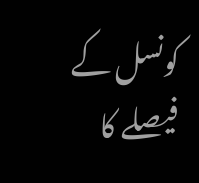کونسل کے فیصلے کا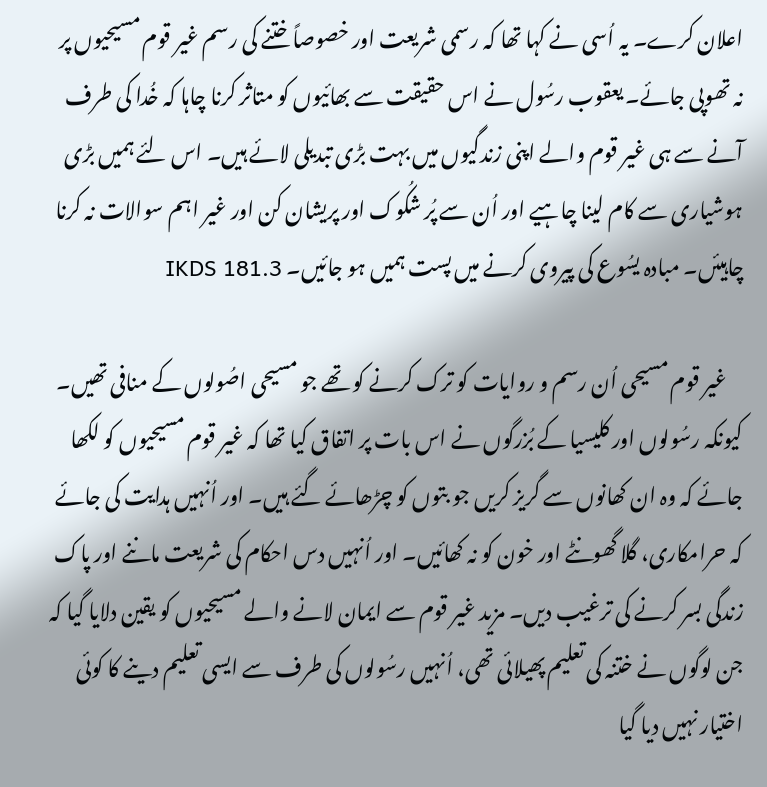اعلان کرے۔ یہ اُسی نے کہا تھا کہ رسمی شریعت اور خصوصاً ختنے کی رسم غیر قوم مسیحیوں پر نہ تھوپی جائے۔ یعقوب رسُول نے اس حقیقت سے بھائیوں کو متاثر کرنا چاہا کہ خُدا کی طرف آنے سے ہی غیر قوم والے اپنی زندگیوں میں بہت بڑی تبدیلی لائے ہیں۔ اس لئے ہمیں بڑی ہوشیاری سے کام لینا چاہیے اور اُن سے پُر شکُوک اور پریشان کن اور غیر اہم سوالات نہ کرنا چاہیئں۔ مبادہ یسُوع کی پیروی کرنے میں پست ہمیں ہو جائیں۔ IKDS 181.3

    غیر قوم مسیحی اُن رسم و روایات کو ترک کرنے کو تھے جو مسیحی اصُولوں کے منافی تھیں۔ کیونکہ رسُولوں اور کلیسیا کے بُزرگوں نے اس بات پر اتفاق کیا تھا کہ غیر قوم مسیحیوں کو لکھا جائے کہ وہ ان کھانوں سے گریز کریں جو بتوں کو چڑھائے گئے ہیں۔ اور اُنہیں ہدایت کی جائے کہ حرامکاری، گلا گھونٹے اور خون کو نہ کھائیں۔ اور اُنہیں دس احکام کی شریعت ماننے اور پاک زندگی بسر کرنے کی ترغیب دیں۔ مزید غیر قوم سے ایمان لانے والے مسیحیوں کو یقین دلایا گیا کہ جن لوگوں نے ختنہ کی تعلیم پھیلائی تھی، اُنہیں رسُولوں کی طرف سے ایسی تعلیم دینے کا کوئی اختیار نہیں دیا گیا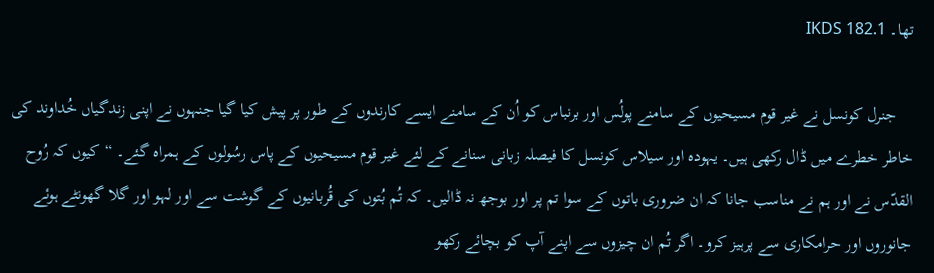تھا۔ IKDS 182.1

    جنرل کونسل نے غیر قوم مسیحیوں کے سامنے پولُس اور برنباس کو اُن کے سامنے ایسے کارندوں کے طور پر پیش کیا گیا جنہوں نے اپنی زندگیاں خُداوند کی خاطر خطرے میں ڈال رکھی ہیں۔ یہودہ اور سیلاس کونسل کا فیصلہ زبانی سنانے کے لئے غیر قوم مسیحیوں کے پاس رسُولوں کے ہمراہ گئے۔ “کیوں کہ رُوح القدّس نے اور ہم نے مناسب جانا کہ ان ضروری باتوں کے سوا تم پر اور بوجھ نہ ڈالیں۔ کہ تُم بُتوں کی قُربانیوں کے گوشت سے اور لہو اور گلا گھونٹے ہوئے جانوروں اور حرامکاری سے پرہیز کرو۔ اگر تُم ان چیزوں سے اپنے آپ کو بچائے رکھو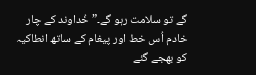گے تو سلامت رہو گے۔” خُداوند کے چار خادم اُس خط اور پیغام کے ساتھ انطاکیہ کو بھجے گئے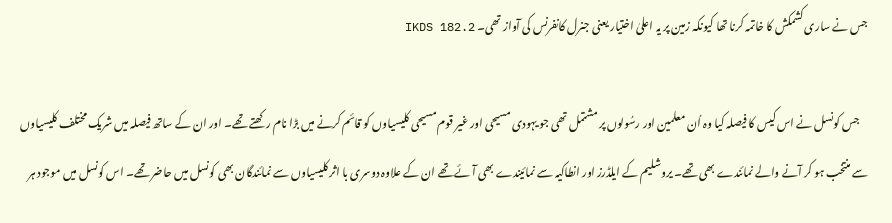جس نے ساری کشمکش کا خاتمہ کرنا تھا کیونکہ زمین پر یہ اعلیٰ اختیار یعنی جنرل کانفرنس کی آواز تھی۔ IKDS 182.2

    جس کونسل نے اس کیس کا فیصلہ کیا وہ اُن معلمین اور رسُولوں پر مشتمل تھی جو یہودی مسیحی اور غیر قوم مسیحی کلیسیاوں کو قائم کرنے میں بڑا نام رکھتے تھے۔ اور ان کے ساتھ فیصلہ میں شریک مختلف کلیسیاوں سے منتخب ہو کر آنے والے نمائندے بھی تھے۔ یروشلیم کے ایلڈرز اور انطاکیہ سے نمائیندے بھی آئے تھے ان کے علاوہ دوسری با اثر کلیسیاوں سے نمائندگان بھی کونسل میں حاضر تھے۔ اس کونسل میں موجود ہر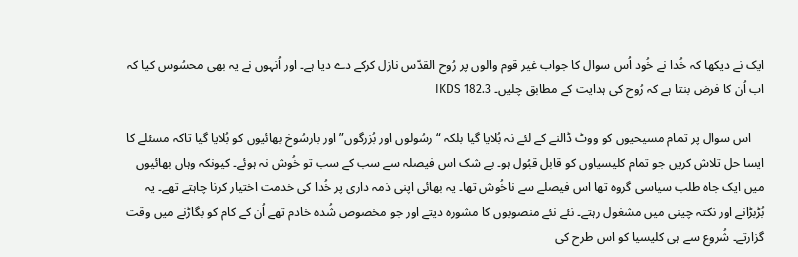ایک نے دیکھا کہ خُدا نے خُود اُس سوال کا جواب غیر قوم والوں پر رُوح القدّس نازل کرکے دے دیا ہے۔ اور اُنہوں نے یہ بھی محسُوس کیا کہ اب اُن کا فرض بنتا ہے کہ رُوح کی ہدایت کے مطابق چلیں۔ IKDS 182.3

    اس سوال پر تمام مسیحیوں کو ووٹ ڈالنے کے لئے نہ بُلایا گیا بلکہ “رسُولوں اور بُزرگوں” اور بارسُوخ بھائیوں کو بُلایا گیا تاکہ مسئلے کا ایسا حل تلاش کریں جو تمام کلیسیاوں کو قابل قبُول ہو۔ بے شک اس فیصلہ سے سب کے سب تو خُوش نہ ہوئے۔ کیونکہ وہاں بھائیوں میں ایک جاہ طلب سیاسی گروہ تھا اس فیصلے سے ناخُوش تھا۔ یہ بھائی اپنی ذمہ داری پر خُدا کی خدمت اختیار کرنا چاہتے تھے۔ یہ بُڑبڑانے اور نکتہ چینی میں مشغول رہتے۔ نئے نئے منصوبوں کا مشورہ دیتے اور جو مخصوص شُدہ خادم تھے اُن کے کام کو بگاڑنے میں وقت گزارتے۔ شُروع سے ہی کلیسیا کو اس طرح کی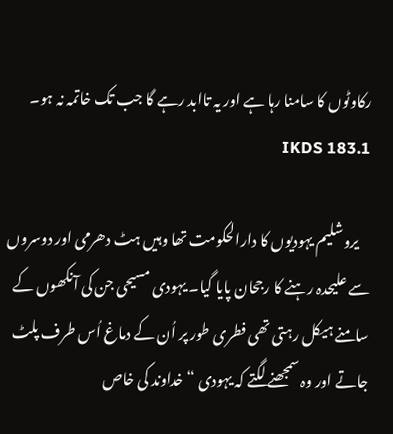رکاوٹوں کا سامنا رہا ہے اور یہ تاابد رہے گا جب تک خاتمہ نہ ہو۔ IKDS 183.1

    یروشلیم یہودیوں کا دارالحکومت تھا وہیں ہٹ دھرمی اور دوسروں سے علیحدہ رہنے کا رجحان پایا گیا۔ یہودی مسیحی جن کی آنکھوں کے سامنے ہیکل رہتی تھی فطری طور پر اُن کے دماغ اُس طرف پلٹ جاتے اور وہ سمجھنے لگتے کہ یہودی “خداوند کی خاص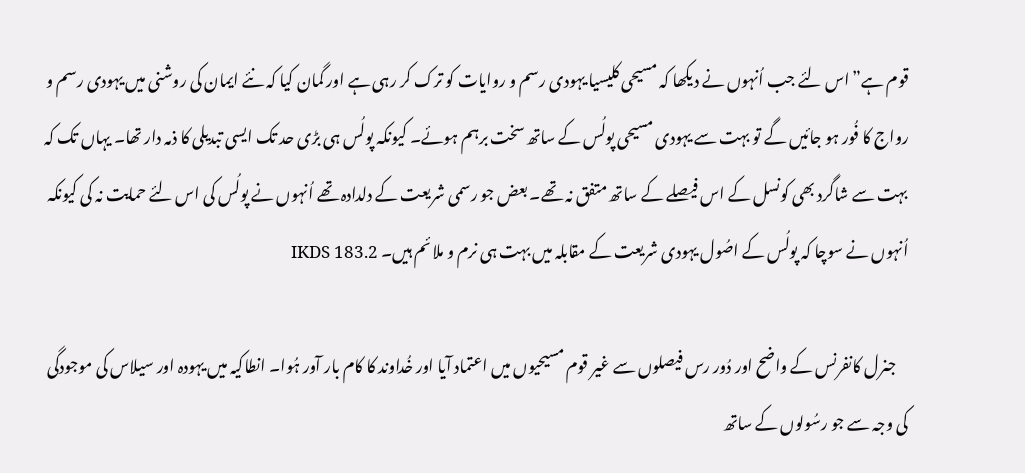قوم ہے” اس لئے جب اُنہوں نے دیکھا کہ مسیحی کلیسیا یہودی رسم و روایات کو ترک کر رہی ہے اور گمان کیا کہ نئے ایمان کی روشنی میں یہودی رسم و رواج کا فُور ہو جائیں گے تو بہت سے یہودی مسیحی پولُس کے ساتھ سخت برہم ہوئے۔ کیونکہ پولُس ہی بڑی حد تک ایسی تبدیلی کا ذمہ دار تھا۔ یہاں تک کہ بہت سے شاگرد بھی کونسل کے اس فیصلے کے ساتھ متفق نہ تھے۔ بعض جو رسمی شریعت کے دلدادہ تھے اُنہوں نے پولُس کی اس لئے حمایت نہ کی کیونکہ اُنہوں نے سوچا کہ پولُس کے اصُول یہودی شریعت کے مقابلہ میں بہت ہی نرم و ملائم ہیں۔ IKDS 183.2

    جنرل کانفرنس کے واضح اور دُور رس فیصلوں سے غیر قوم مسیحیوں میں اعتماد آیا اور خُداوند کا کام بار آور ہُوا۔ انطاکیہ میں یہودہ اور سیلاس کی موجودگی کی وجہ سے جو رسُولوں کے ساتھ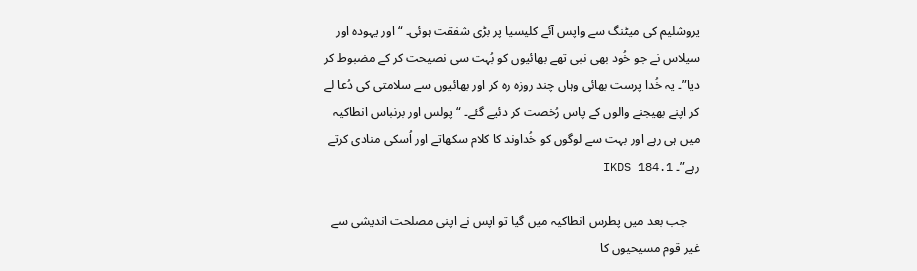یروشلیم کی میٹنگ سے واپس آئے کلیسیا پر بڑی شفقت ہوئی۔ “اور یہودہ اور سیلاس نے جو خُود بھی نبی تھے بھائیوں کو بُہت سی نصیحت کر کے مضبوط کر دیا”۔ یہ خُدا پرست بھائی وہاں چند روزہ رہ کر اور بھائیوں سے سلامتی کی دُعا لے کر اپنے بھیجنے والوں کے پاس رُخصت کر دئیے گئے۔ “پولس اور برنباس انطاکیہ میں ہی رہے اور بہت سے لوگوں کو خُداوند کا کلام سکھاتے اور اُسکی منادی کرتے رہے”۔ IKDS 184.1

    جب بعد میں پطرس انطاکیہ میں گیا تو اپس نے اپنی مصلحت اندیشی سے غیر قوم مسیحیوں کا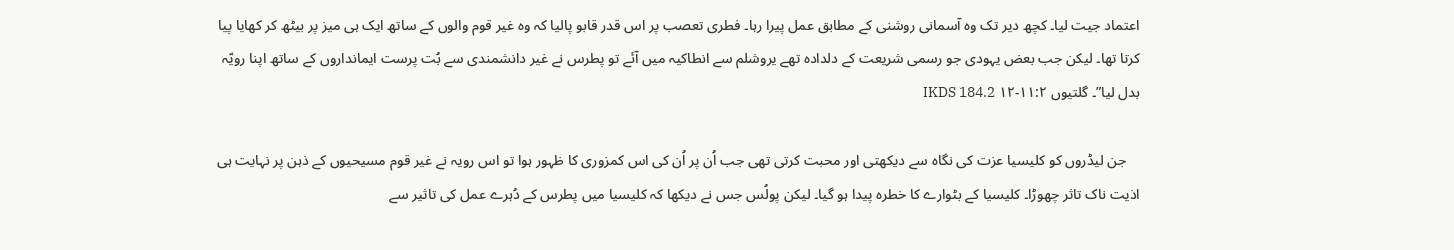اعتماد جیت لیا۔ کچھ دیر تک وہ آسمانی روشنی کے مطابق عمل پیرا رہا۔ فطری تعصب پر اس قدر قابو پالیا کہ وہ غیر قوم والوں کے ساتھ ایک ہی میز پر بیٹھ کر کھایا پیا کرتا تھا۔ لیکن جب بعض یہودی جو رسمی شریعت کے دلدادہ تھے یروشلم سے انطاکیہ میں آئے تو پطرس نے غیر دانشمندی سے بُت پرست ایمانداروں کے ساتھ اپنا رویّہ بدل لیا”۔ گلتیوں ۱۱:۲-۱۲ IKDS 184.2

    جن لیڈروں کو کلیسیا عزت کی نگاہ سے دیکھتی اور محبت کرتی تھی جب اُن پر اُن کی اس کمزوری کا ظہور ہوا تو اس رویہ نے غیر قوم مسیحیوں کے ذہن پر نہایت ہی اذیت ناک تاثر چھوڑا۔ کلیسیا کے بٹوارے کا خطرہ پیدا ہو گیا۔ لیکن پولُس جس نے دیکھا کہ کلیسیا میں پطرس کے دُہرے عمل کی تاثیر سے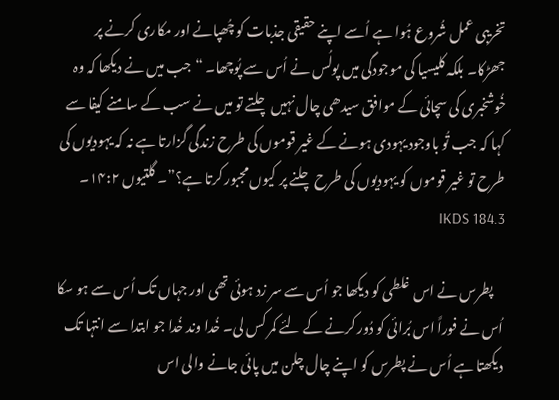تخریبی عمل شُروع ہُوا ہے اُسے اپنے حقیقی جذبات کو چُھپانے اور مکاری کرنے پر جھڑکا۔ بلکہ کلیسیا کی موجودگی میں پولُس نے اُس سے پُوچھا۔ “جب میں نے دیکھا کہ وہ خُوشخبری کی سچائی کے موافق سیدھی چال نہیں چلتے تو میں نے سب کے سامنے کیفا سے کہا کہ جب تُو باوجود یہودی ہونے کے غیر قوموں کی طرح زندگی گزارتا ہے نہ کہ یہودیوں کی طرح تو غیر قوموں کو یہودیوں کی طرح چلنے پر کیوں مجبور کرتا ہے؟”۔ گلتیوں ۱۴:۲۔ IKDS 184.3

    پطرس نے اس غلطی کو دیکھا جو اُس سے سر زد ہوئی تھی اور جہاں تک اُس سے ہو سکا اُس نے فوراً اس بُرائی کو دُور کرنے کے لئے کمر کس لی۔ خُدا وند خُدا جو ابتدا سے انتہا تک دیکھتا ہے اُس نے پطرس کو اپنے چال چلن میں پائی جانے والی اس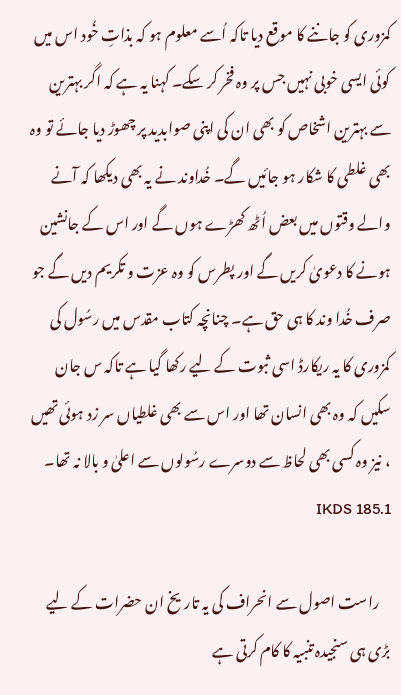کمزوری کو جاننے کا موقع دیا تاکہ اُسے معلوم ہو کہ بذاتِ خُود اس میں کوئی ایسی خوبی نہیں جس پر وہ فخر کر سکے۔ کہنا یہ ہے کہ اگر بہترین سے بہترین اشخاص کو بھی ان کی اپنی صوابدید پر چھوڑ دیا جائے تو وہ بھی غلطی کا شکار ہو جائیں گے۔ خُداوند نے یہ بھی دیکھا کہ آنے والے وقتوں میں بعض اُٹھ کھڑے ہوں گے اور اس کے جانشین ہونے کا دعویٰ کریں گے اور پطرس کو وہ عزت و تکریم دیں گے جو صرف خُدا وند کا ہی حق ہے۔ چنانچہ کتاب مقدس میں رسُول کی کمزوری کا یہ ریکارڈ اسی ثبوت کے لیے رکھا گیا ہے تاکہ س جان سکیں کہ وہ بھی انسان تھا اور اس سے بھی غلطیاں سر زد ہوئی تھیں ، نیز وہ کسی بھی لحاظ سے دوسرے رسُولوں سے اعلیٰ و بالا نہ تھا۔ IKDS 185.1

    راست اصول سے انحراف کی یہ تاریخ ان حضرات کے لیے بڑی ہی سنجیدہ تنبیہ کا کام کرتی ہے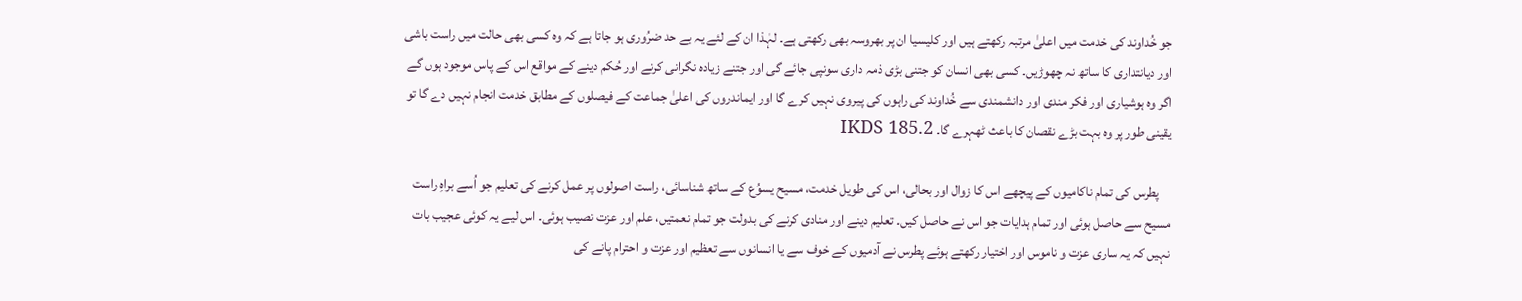جو خُداوند کی خدمت میں اعلیٰ مرتبہ رکھتے ہیں اور کلیسیا ان پر بھروسہ بھی رکھتی ہے۔ لہٰذا ان کے لئے یہ بے حد ضرُوری ہو جاتا ہے کہ وہ کسی بھی حالت میں راست باشی اور دیانتداری کا ساتھ نہ چھوڑیں۔ کسی بھی انسان کو جتنی بڑی ذمہ داری سونپی جائے گی اور جتنے زیادہ نگرانی کرنے اور حُکم دینے کے مواقع اس کے پاس موجود ہوں گے اگر وہ ہوشیاری اور فکر مندی اور دانشمندی سے خُداوند کی راہوں کی پیروی نہیں کرے گا اور ایماندروں کی اعلیٰ جماعت کے فیصلوں کے مطابق خدمت انجام نہیں دے گا تو یقینی طور پر وہ بہت بڑے نقصان کا باعث ٹھہرے گا۔ IKDS 185.2

    پطرس کی تمام ناکامیوں کے پیچھے اس کا زوال اور بحالی، اس کی طویل خدمت، مسیح یسوُع کے ساتھ شناسائی، راست اصولوں پر عمل کرنے کی تعلیم جو اُسے براہِ راست مسیح سے حاصل ہوئی اور تمام ہدایات جو اس نے حاصل کیں۔ تعلیم دینے اور منادی کرنے کی بدولت جو تمام نعمتیں، علم اور عزت نصیب ہوئی۔ اس لیے یہ کوئی عجیب بات نہیں کہ یہ ساری عزت و ناموس اور اختیار رکھتے ہوئے پطرس نے آدمیوں کے خوف سے یا انسانوں سے تعظیم اور عزت و احترام پانے کی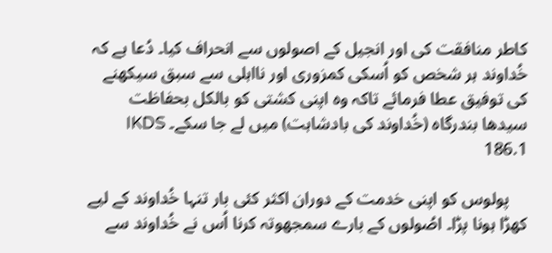کاطر منافقت کی اور انجیل کے اصولوں سے انحراف کیا۔ دُعا ہے کہ خُداوند ہر شخص کو اُسکی کمزوری اور نااہلی سے سبق سیکھنے کی توفیق عطا فرمائے تاکہ وہ اپنی کشتی کو بالکل بحفاظت سیدھا بندرگاہ (خُداوند کی بادشاہت) میں لے جا سکے۔ IKDS 186.1

    پولوس کو اپنی خدمت کے دوران اکثر کئی بار تنہا خُداوند کے لیے کھڑا ہونا پڑا۔ اصُولوں کے بارے سمجھوتہ کرنا اُس نے خُداوند سے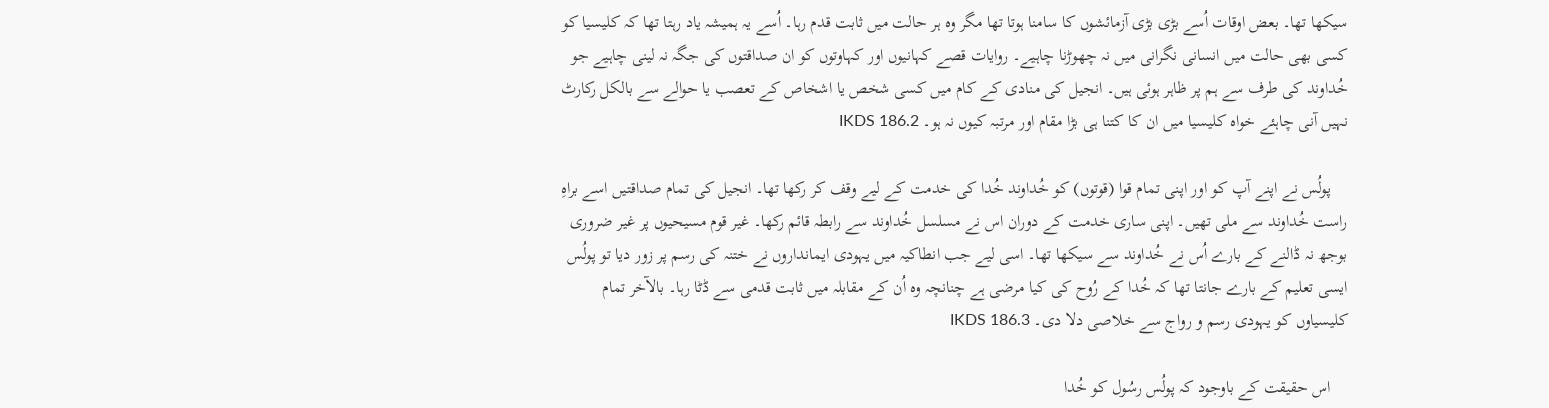سیکھا تھا۔ بعض اوقات اُسے بڑی بڑی آزمائشوں کا سامنا ہوتا تھا مگر وہ ہر حالت میں ثابت قدم رہا۔ اُسے یہ ہمیشہ یاد رہتا تھا کہ کلیسیا کو کسی بھی حالت میں انسانی نگرانی میں نہ چھوڑنا چاہیے۔ روایات قصے کہانیوں اور کہاوتوں کو ان صداقتوں کی جگہ نہ لینی چاہیے جو خُداوند کی طرف سے ہم پر ظاہر ہوئی ہیں۔ انجیل کی منادی کے کام میں کسی شخص یا اشخاص کے تعصب یا حوالے سے بالکل رکارٹ نہیں آنی چاہئے خواہ کلیسیا میں ان کا کتنا ہی بڑا مقام اور مرتبہ کیوں نہ ہو۔ IKDS 186.2

    پولُس نے اپنے آپ کو اور اپنی تمام قوا (قوتوں) کو خُداوند خُدا کی خدمت کے لیے وقف کر رکھا تھا۔ انجیل کی تمام صداقتیں اسے براہِ راست خُداوند سے ملی تھیں۔ اپنی ساری خدمت کے دوران اس نے مسلسل خُداوند سے رابطہ قائم رکھا۔ غیر قوم مسیحیوں پر غیر ضروری بوجھ نہ ڈالنے کے بارے اُس نے خُداوند سے سیکھا تھا۔ اسی لیے جب انطاکیہ میں یہودی ایمانداروں نے ختنہ کی رسم پر زور دیا تو پولُس ایسی تعلیم کے بارے جانتا تھا کہ خُدا کے رُوح کی کیا مرضی ہے چنانچہ وہ اُن کے مقابلہ میں ثابت قدمی سے ڈٹا رہا۔ بالآخر تمام کلیسیاوں کو یہودی رسم و رواج سے خلاصی دلا دی۔ IKDS 186.3

    اس حقیقت کے باوجود کہ پولُس رسُول کو خُدا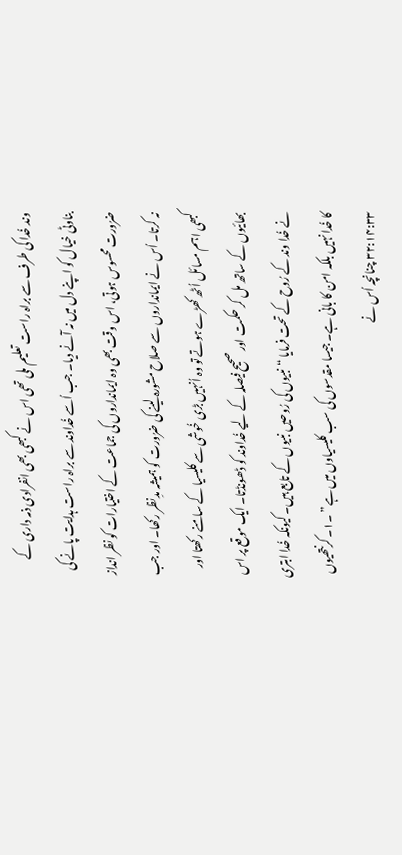وند خُدا کی طرف سے براہ راست تعلیم ملی تھی اس نے کبھی بھی انفرادی ذمہ داری کے بناوٹی خیال کو اپنے دل میں نہ آنے دیا۔ جب اُسے خُداوند سے براہ راست ہدایت پانے کی ضرُورت محسوس ہوتی، اس وقت بھی وہ ایمانداروں کی جماعت کے اختیارات کو نظر انداز نہ کرتا۔ اُس نے ایمانداروں سے صلاح مشورہ لینے کی ضرُورت کو ہمیشہ مدِنظر رکھا۔ اور جب کبھی اہم مسائل اُٹھ کھڑے ہوتے تو وہ اُنہیں بڑی خُوشی سے کلیسیا کے سامنے رکھتا اور بھائیوں کے ساتھ مل کر حکمت اور صحیح فیصلہ کے لیے خُداوند کو ڈھونڈتا۔ ایک موقع پر اس نے خُدا وند کے رُوح کے تحت فرمایا “نبیوں کی رُوحیں نبیوں کے تابع ہیں۔ کیونکہ خُدا ابتری کا خُدا نہیں بلکہ امن کا بانی ہے۔ جیسا مقدسوں کی سب کلیسیاوں میں ہے” ۔۱۔ کرنتھیوں ۳۲:۱۴:۳۳ چنانچہ اُس نے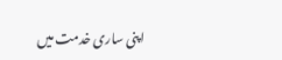اپنی ساری خدمت میں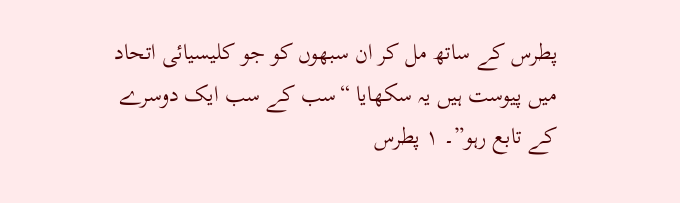پطرس کے ساتھ مل کر ان سبھوں کو جو کلیسیائی اتحاد میں پیوست ہیں یہ سکھایا “سب کے سب ایک دوسرے کے تابع رہو”۔ ۱ پطرس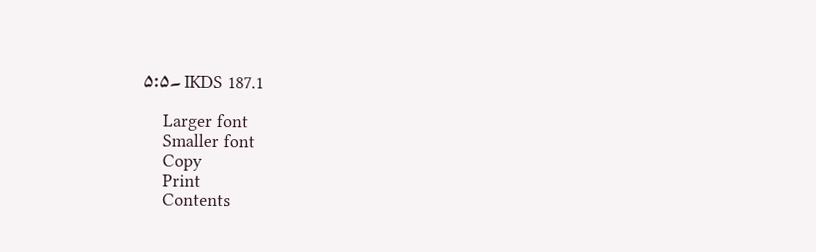۵:۵۔ IKDS 187.1

    Larger font
    Smaller font
    Copy
    Print
    Contents